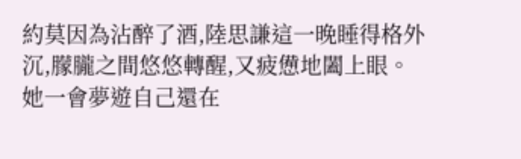約莫因為沾醉了酒,陸思謙這一晚睡得格外沉,朦朧之間悠悠轉醒,又疲憊地闔上眼。
她一會夢遊自己還在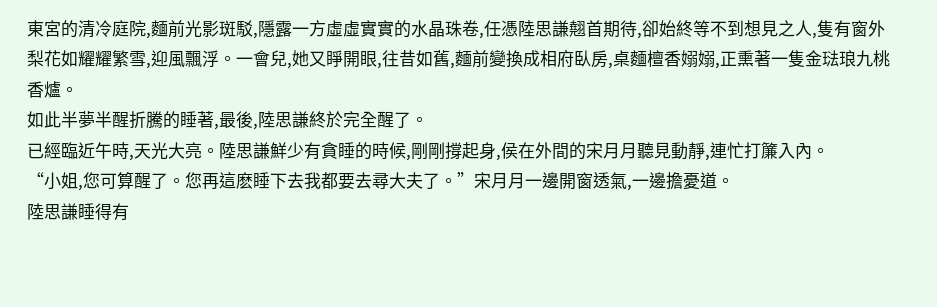東宮的清冷庭院,麵前光影斑駁,隱露一方虛虛實實的水晶珠卷,任憑陸思謙翹首期待,卻始終等不到想見之人,隻有窗外梨花如耀耀繁雪,迎風飄浮。一會兒,她又睜開眼,往昔如舊,麵前變換成相府臥房,桌麵檀香嫋嫋,正熏著一隻金琺琅九桃香爐。
如此半夢半醒折騰的睡著,最後,陸思謙終於完全醒了。
已經臨近午時,天光大亮。陸思謙鮮少有貪睡的時候,剛剛撐起身,侯在外間的宋月月聽見動靜,連忙打簾入內。
“小姐,您可算醒了。您再這麽睡下去我都要去尋大夫了。”宋月月一邊開窗透氣,一邊擔憂道。
陸思謙睡得有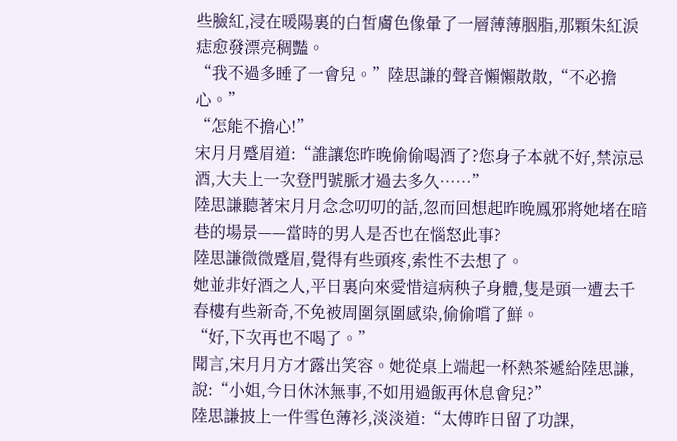些臉紅,浸在暖陽裏的白皙膚色像暈了一層薄薄胭脂,那顆朱紅淚痣愈發漂亮稠豔。
“我不過多睡了一會兒。”陸思謙的聲音懶懶散散,“不必擔心。”
“怎能不擔心!”
宋月月蹙眉道:“誰讓您昨晚偷偷喝酒了?您身子本就不好,禁涼忌酒,大夫上一次登門號脈才過去多久……”
陸思謙聽著宋月月念念叨叨的話,忽而回想起昨晚鳳邪將她堵在暗巷的場景——當時的男人是否也在惱怒此事?
陸思謙微微蹙眉,覺得有些頭疼,索性不去想了。
她並非好酒之人,平日裏向來愛惜這病秧子身體,隻是頭一遭去千春樓有些新奇,不免被周圍氛圍感染,偷偷嚐了鮮。
“好,下次再也不喝了。”
聞言,宋月月方才露出笑容。她從桌上端起一杯熱茶遞給陸思謙,說:“小姐,今日休沐無事,不如用過飯再休息會兒?”
陸思謙披上一件雪色薄衫,淡淡道:“太傅昨日留了功課,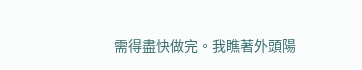需得盡快做完。我瞧著外頭陽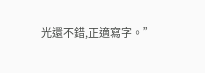光還不錯,正適寫字。”